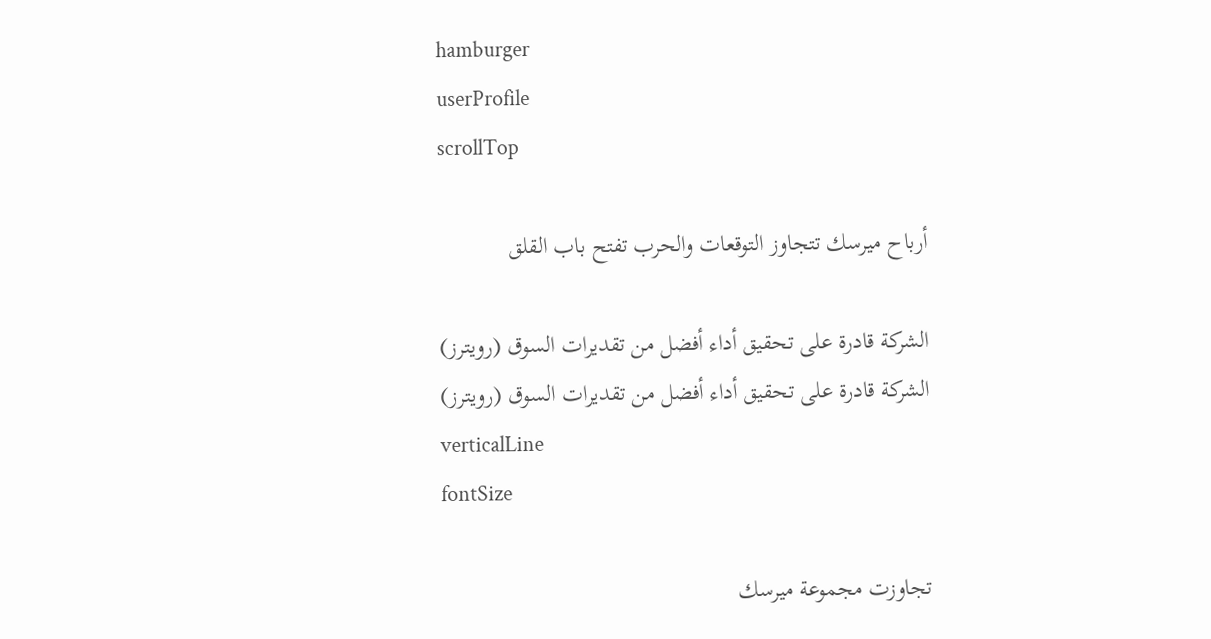hamburger
userProfile
scrollTop

أرباح ميرسك تتجاوز التوقعات والحرب تفتح باب القلق

الشركة قادرة على تحقيق أداء أفضل من تقديرات السوق (رويترز)
الشركة قادرة على تحقيق أداء أفضل من تقديرات السوق (رويترز)
verticalLine
fontSize

تجاوزت مجموعة ميرسك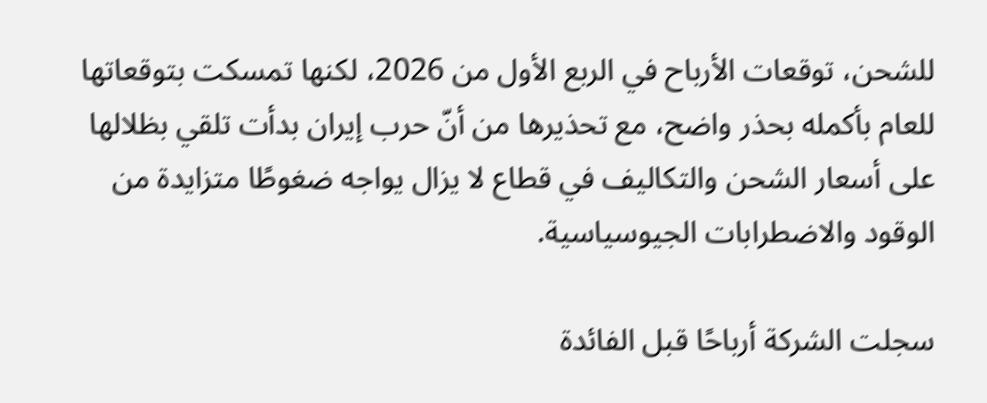للشحن، توقعات الأرباح في الربع الأول من 2026، لكنها تمسكت بتوقعاتها للعام بأكمله بحذر واضح، مع تحذيرها من أنّ حرب إيران بدأت تلقي بظلالها على أسعار الشحن والتكاليف في قطاع لا يزال يواجه ضغوطًا متزايدة من الوقود والاضطرابات الجيوسياسية.

سجلت الشركة أرباحًا قبل الفائدة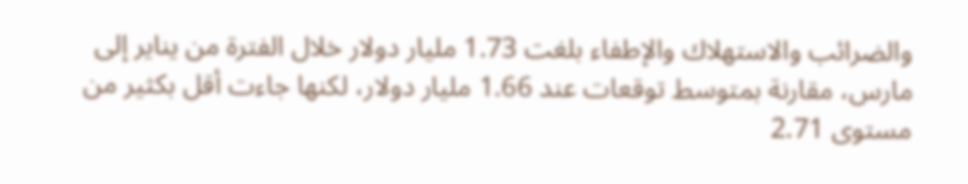والضرائب والاستهلاك والإطفاء بلغت 1.73 مليار دولار خلال الفترة من يناير إلى مارس، مقارنة بمتوسط توقعات عند 1.66 مليار دولار، لكنها جاءت أقل بكثير من مستوى 2.71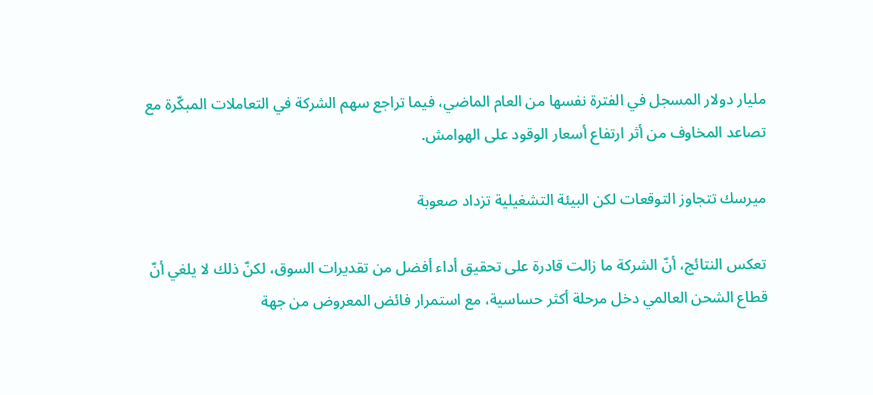مليار دولار المسجل في الفترة نفسها من العام الماضي، فيما تراجع سهم الشركة في التعاملات المبكّرة مع تصاعد المخاوف من أثر ارتفاع أسعار الوقود على الهوامش.

ميرسك تتجاوز التوقعات لكن البيئة التشغيلية تزداد صعوبة

تعكس النتائج، أنّ الشركة ما زالت قادرة على تحقيق أداء أفضل من تقديرات السوق، لكنّ ذلك لا يلغي أنّ قطاع الشحن العالمي دخل مرحلة أكثر حساسية، مع استمرار فائض المعروض من جهة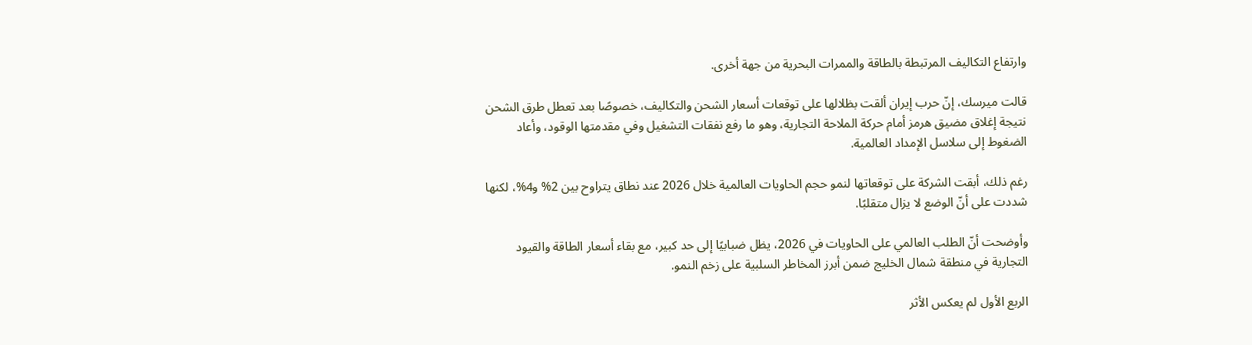وارتفاع التكاليف المرتبطة بالطاقة والممرات البحرية من جهة أخرى.

قالت ميرسك، إنّ حرب إيران ألقت بظلالها على توقعات أسعار الشحن والتكاليف، خصوصًا بعد تعطل طرق الشحن نتيجة إغلاق مضيق هرمز أمام حركة الملاحة التجارية، وهو ما رفع نفقات التشغيل وفي مقدمتها الوقود، وأعاد الضغوط إلى سلاسل الإمداد العالمية.

رغم ذلك، أبقت الشركة على توقعاتها لنمو حجم الحاويات العالمية خلال 2026 عند نطاق يتراوح بين 2% و4%، لكنها شددت على أنّ الوضع لا يزال متقلبًا.

وأوضحت أنّ الطلب العالمي على الحاويات في 2026، يظل ضبابيًا إلى حد كبير، مع بقاء أسعار الطاقة والقيود التجارية في منطقة شمال الخليج ضمن أبرز المخاطر السلبية على زخم النمو.

الربع الأول لم يعكس الأثر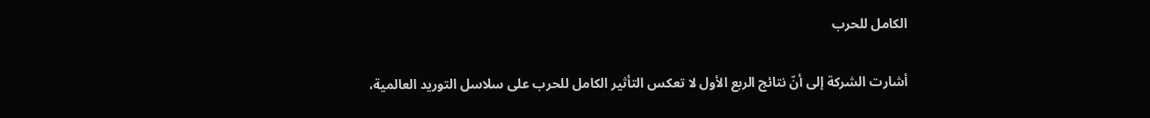الكامل للحرب

أشارت الشركة إلى أنّ نتائج الربع الأول لا تعكس التأثير الكامل للحرب على سلاسل التوريد العالمية،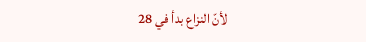لأنّ النزاع بدأ في 28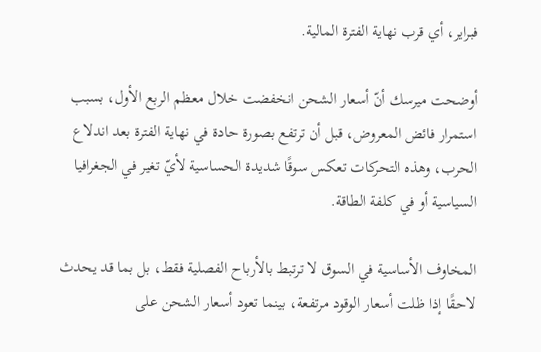فبراير، أي قرب نهاية الفترة المالية.

أوضحت ميرسك أنّ أسعار الشحن انخفضت خلال معظم الربع الأول، بسبب استمرار فائض المعروض، قبل أن ترتفع بصورة حادة في نهاية الفترة بعد اندلاع الحرب، وهذه التحركات تعكس سوقًا شديدة الحساسية لأيّ تغير في الجغرافيا السياسية أو في كلفة الطاقة.

المخاوف الأساسية في السوق لا ترتبط بالأرباح الفصلية فقط، بل بما قد يحدث لاحقًا إذا ظلت أسعار الوقود مرتفعة، بينما تعود أسعار الشحن على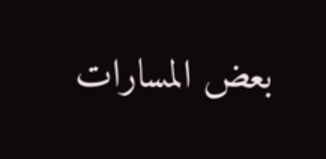بعض المسارات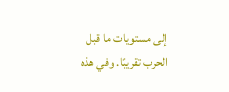إلى مستويات ما قبل الحرب تقريبًا. وفي هذه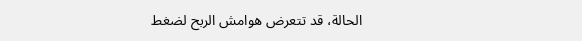الحالة، قد تتعرض هوامش الربح لضغط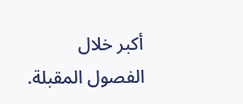أكبر خلال الفصول المقبلة.